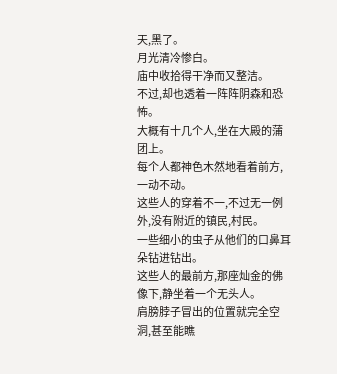天,黑了。
月光清冷惨白。
庙中收拾得干净而又整洁。
不过,却也透着一阵阵阴森和恐怖。
大概有十几个人,坐在大殿的蒲团上。
每个人都神色木然地看着前方,一动不动。
这些人的穿着不一,不过无一例外,没有附近的镇民,村民。
一些细小的虫子从他们的口鼻耳朵钻进钻出。
这些人的最前方,那座灿金的佛像下,静坐着一个无头人。
肩膀脖子冒出的位置就完全空洞,甚至能瞧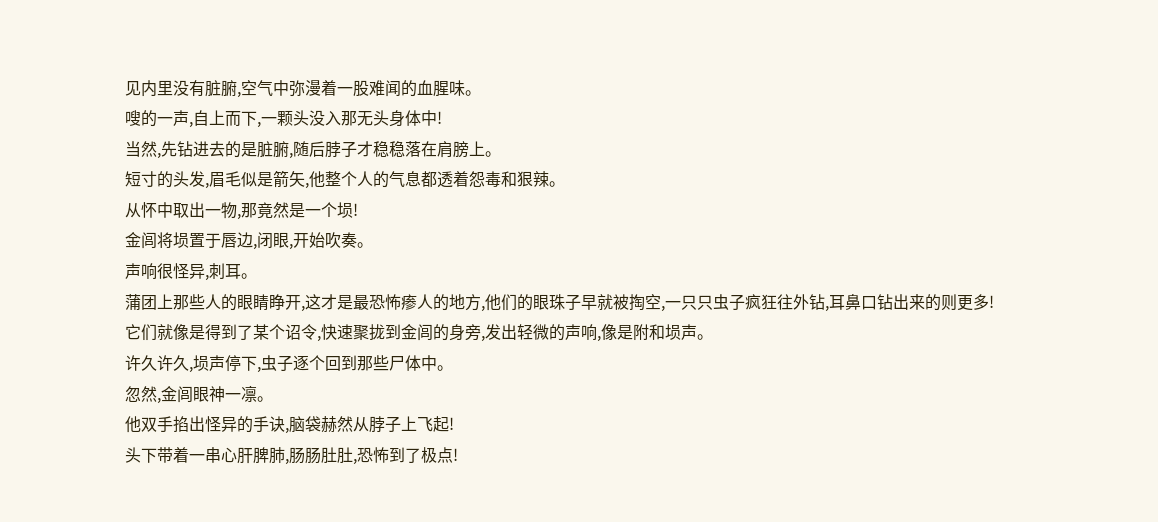见内里没有脏腑,空气中弥漫着一股难闻的血腥味。
嗖的一声,自上而下,一颗头没入那无头身体中!
当然,先钻进去的是脏腑,随后脖子才稳稳落在肩膀上。
短寸的头发,眉毛似是箭矢,他整个人的气息都透着怨毒和狠辣。
从怀中取出一物,那竟然是一个埙!
金闾将埙置于唇边,闭眼,开始吹奏。
声响很怪异,刺耳。
蒲团上那些人的眼睛睁开,这才是最恐怖瘆人的地方,他们的眼珠子早就被掏空,一只只虫子疯狂往外钻,耳鼻口钻出来的则更多!
它们就像是得到了某个诏令,快速聚拢到金闾的身旁,发出轻微的声响,像是附和埙声。
许久许久,埙声停下,虫子逐个回到那些尸体中。
忽然,金闾眼神一凛。
他双手掐出怪异的手诀,脑袋赫然从脖子上飞起!
头下带着一串心肝脾肺,肠肠肚肚,恐怖到了极点!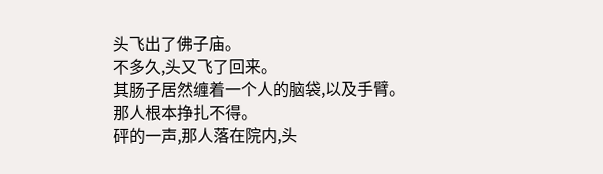头飞出了佛子庙。
不多久,头又飞了回来。
其肠子居然缠着一个人的脑袋,以及手臂。
那人根本挣扎不得。
砰的一声,那人落在院内,头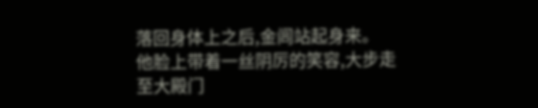落回身体上之后,金闾站起身来。
他脸上带着一丝阴厉的笑容,大步走至大殿门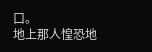口。
地上那人惶恐地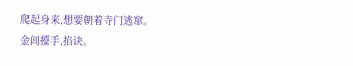爬起身来,想要朝着寺门逃窜。
金闾擡手,掐诀。